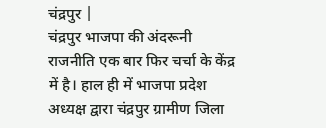चंद्रपुर |
चंद्रपुर भाजपा की अंदरूनी राजनीति एक बार फिर चर्चा के केंद्र में है। हाल ही में भाजपा प्रदेश अध्यक्ष द्वारा चंद्रपुर ग्रामीण जिला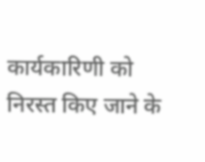कार्यकारिणी को निरस्त किए जाने के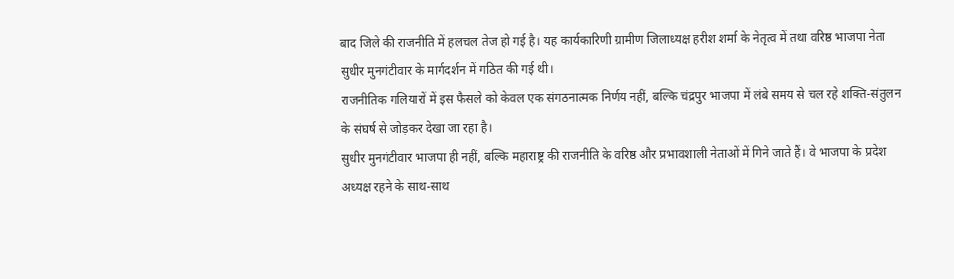बाद जिले की राजनीति में हलचल तेज हो गई है। यह कार्यकारिणी ग्रामीण जिलाध्यक्ष हरीश शर्मा के नेतृत्व में तथा वरिष्ठ भाजपा नेता सुधीर मुनगंटीवार के मार्गदर्शन में गठित की गई थी।
राजनीतिक गलियारों में इस फैसले को केवल एक संगठनात्मक निर्णय नहीं, बल्कि चंद्रपुर भाजपा में लंबे समय से चल रहे शक्ति-संतुलन के संघर्ष से जोड़कर देखा जा रहा है।
सुधीर मुनगंटीवार भाजपा ही नहीं, बल्कि महाराष्ट्र की राजनीति के वरिष्ठ और प्रभावशाली नेताओं में गिने जाते हैं। वे भाजपा के प्रदेश अध्यक्ष रहने के साथ-साथ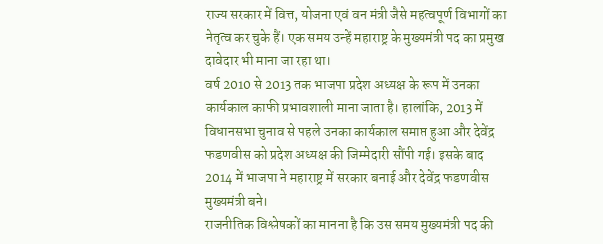राज्य सरकार में वित्त, योजना एवं वन मंत्री जैसे महत्वपूर्ण विभागों का नेतृत्व कर चुके हैं। एक समय उन्हें महाराष्ट्र के मुख्यमंत्री पद का प्रमुख दावेदार भी माना जा रहा था।
वर्ष 2010 से 2013 तक भाजपा प्रदेश अध्यक्ष के रूप में उनका कार्यकाल काफी प्रभावशाली माना जाता है। हालांकि, 2013 में विधानसभा चुनाव से पहले उनका कार्यकाल समाप्त हुआ और देवेंद्र फडणवीस को प्रदेश अध्यक्ष की जिम्मेदारी सौंपी गई। इसके बाद 2014 में भाजपा ने महाराष्ट्र में सरकार बनाई और देवेंद्र फडणवीस मुख्यमंत्री बने।
राजनीतिक विश्लेषकों का मानना है कि उस समय मुख्यमंत्री पद की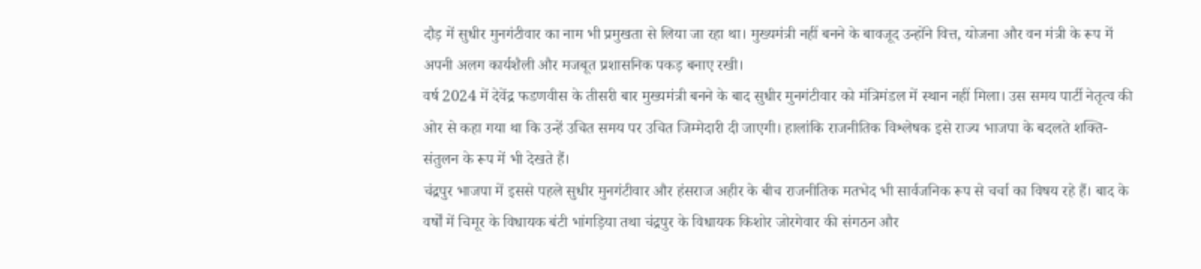दौड़ में सुधीर मुनगंटीवार का नाम भी प्रमुखता से लिया जा रहा था। मुख्यमंत्री नहीं बनने के बावजूद उन्होंने वित्त, योजना और वन मंत्री के रूप में अपनी अलग कार्यशैली और मजबूत प्रशासनिक पकड़ बनाए रखी।
वर्ष 2024 में देवेंद्र फडणवीस के तीसरी बार मुख्यमंत्री बनने के बाद सुधीर मुनगंटीवार को मंत्रिमंडल में स्थान नहीं मिला। उस समय पार्टी नेतृत्व की ओर से कहा गया था कि उन्हें उचित समय पर उचित जिम्मेदारी दी जाएगी। हालांकि राजनीतिक विश्लेषक इसे राज्य भाजपा के बदलते शक्ति-संतुलन के रूप में भी देखते हैं।
चंद्रपुर भाजपा में इससे पहले सुधीर मुनगंटीवार और हंसराज अहीर के बीच राजनीतिक मतभेद भी सार्वजनिक रूप से चर्चा का विषय रहे हैं। बाद के वर्षों में चिमूर के विधायक बंटी भांगड़िया तथा चंद्रपुर के विधायक किशोर जोरगेवार की संगठन और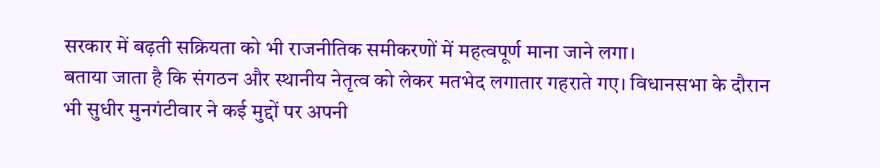सरकार में बढ़ती सक्रियता को भी राजनीतिक समीकरणों में महत्वपूर्ण माना जाने लगा।
बताया जाता है कि संगठन और स्थानीय नेतृत्व को लेकर मतभेद लगातार गहराते गए। विधानसभा के दौरान भी सुधीर मुनगंटीवार ने कई मुद्दों पर अपनी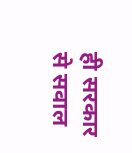ही सरकार से सवाल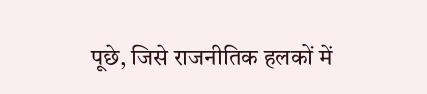पूछे, जिसे राजनीतिक हलकों में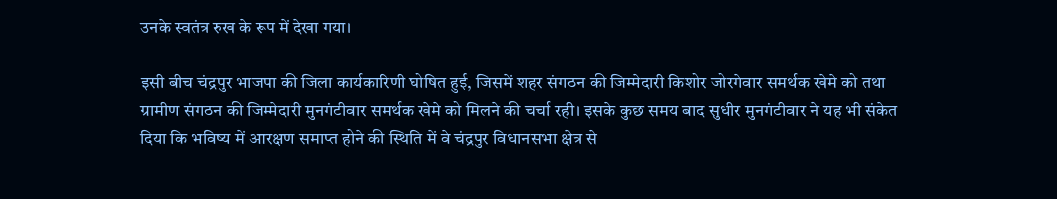उनके स्वतंत्र रुख के रूप में देखा गया।

इसी बीच चंद्रपुर भाजपा की जिला कार्यकारिणी घोषित हुई, जिसमें शहर संगठन की जिम्मेदारी किशोर जोरगेवार समर्थक खेमे को तथा ग्रामीण संगठन की जिम्मेदारी मुनगंटीवार समर्थक खेमे को मिलने की चर्चा रही। इसके कुछ समय बाद सुधीर मुनगंटीवार ने यह भी संकेत दिया कि भविष्य में आरक्षण समाप्त होने की स्थिति में वे चंद्रपुर विधानसभा क्षेत्र से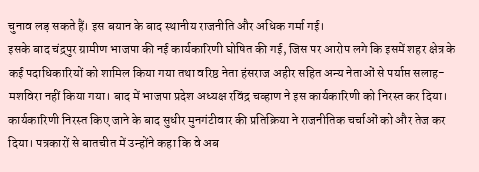चुनाव लड़ सकते हैं। इस बयान के बाद स्थानीय राजनीति और अधिक गर्मा गई।
इसके बाद चंद्रपुर ग्रामीण भाजपा की नई कार्यकारिणी घोषित की गई, जिस पर आरोप लगे कि इसमें शहर क्षेत्र के कई पदाधिकारियों को शामिल किया गया तथा वरिष्ठ नेता हंसराज अहीर सहित अन्य नेताओं से पर्याप्त सलाह-मशविरा नहीं किया गया। बाद में भाजपा प्रदेश अध्यक्ष रविंद्र चव्हाण ने इस कार्यकारिणी को निरस्त कर दिया।
कार्यकारिणी निरस्त किए जाने के बाद सुधीर मुनगंटीवार की प्रतिक्रिया ने राजनीतिक चर्चाओं को और तेज कर दिया। पत्रकारों से बातचीत में उन्होंने कहा कि वे अब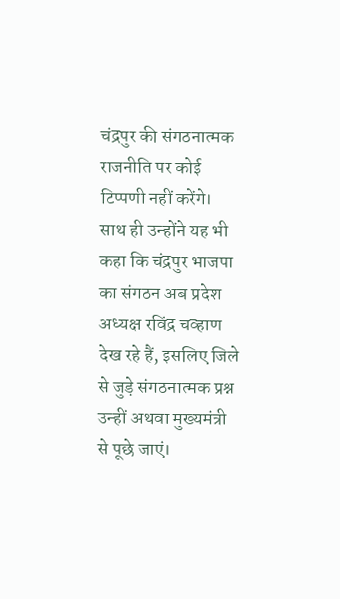चंद्रपुर की संगठनात्मक राजनीति पर कोई टिप्पणी नहीं करेंगे। साथ ही उन्होंने यह भी कहा कि चंद्रपुर भाजपा का संगठन अब प्रदेश अध्यक्ष रविंद्र चव्हाण देख रहे हैं, इसलिए जिले से जुड़े संगठनात्मक प्रश्न उन्हीं अथवा मुख्यमंत्री से पूछे जाएं।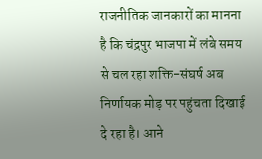राजनीतिक जानकारों का मानना है कि चंद्रपुर भाजपा में लंबे समय से चल रहा शक्ति-संघर्ष अब निर्णायक मोड़ पर पहुंचता दिखाई दे रहा है। आने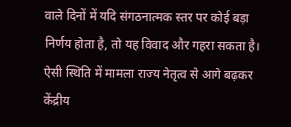वाले दिनों में यदि संगठनात्मक स्तर पर कोई बड़ा निर्णय होता है, तो यह विवाद और गहरा सकता है। ऐसी स्थिति में मामला राज्य नेतृत्व से आगे बढ़कर केंद्रीय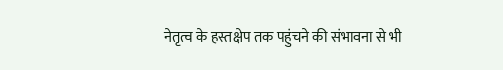नेतृत्व के हस्तक्षेप तक पहुंचने की संभावना से भी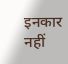इनकार नहीं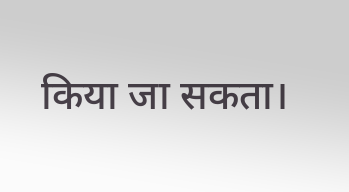किया जा सकता।